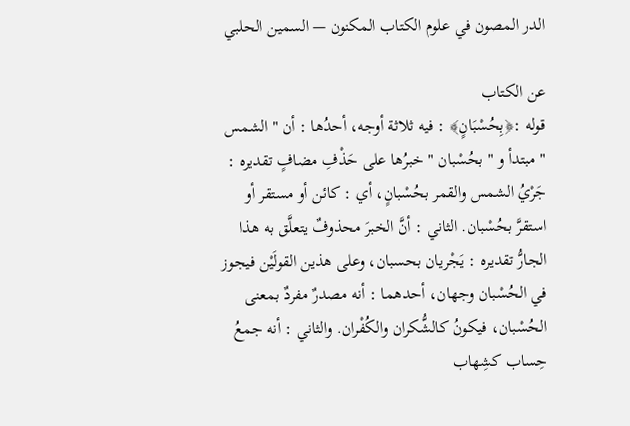الدر المصون في علوم الكتاب المكنون — السمين الحلبي

عن الكتاب
قوله :﴿بِحُسْبَانٍ﴾ : فيه ثلاثة أوجه، أحدُها : أن " الشمس " مبتدأ و " بحُسْبان " خبرُها على حَذْفِ مضافٍ تقديره : جَرْيُ الشمس والقمر بحُسْبانٍ، أي : كائن أو مستقر أو استقرَّ بحُسْبان. الثاني : أنَّ الخبرَ محذوفٌ يتعلَّق به هذا الجارُّ تقديره : يَجْريان بحسبان، وعلى هذين القولَيْن فيجوز في الحُسْبان وجهان، أحدهما : أنه مصدرٌ مفردٌ بمعنى الحُسْبان، فيكونُ كالشُّكران والكُفْران. والثاني : أنه جمعُ حِساب كشِهاب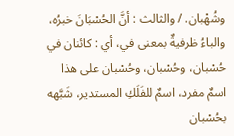وشُهْبان. / والثالث : أنَّ الحُسْبَانَ خبرُه، والباءُ ظرفيةٌ بمعنى في، أي : كائنان في حُسْبان، وحُسْبان، وحُسْبان على هذا اسمٌ مفرد، اسمٌ للفَلَكِ المستدير، شَبَّهه بحُسْبان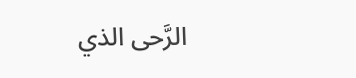الرَّحى الذي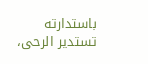باستدارته تستدير الرحى،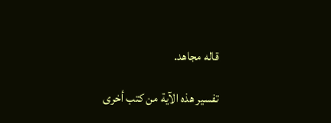قاله مجاهد.

تفسير هذه الآية من كتب أخرى